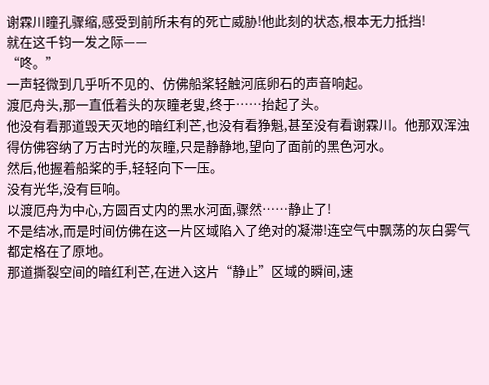谢霖川瞳孔骤缩,感受到前所未有的死亡威胁!他此刻的状态,根本无力抵挡!
就在这千钧一发之际——
“咚。”
一声轻微到几乎听不见的、仿佛船桨轻触河底卵石的声音响起。
渡厄舟头,那一直低着头的灰瞳老叟,终于……抬起了头。
他没有看那道毁天灭地的暗红利芒,也没有看狰魁,甚至没有看谢霖川。他那双浑浊得仿佛容纳了万古时光的灰瞳,只是静静地,望向了面前的黑色河水。
然后,他握着船桨的手,轻轻向下一压。
没有光华,没有巨响。
以渡厄舟为中心,方圆百丈内的黑水河面,骤然……静止了!
不是结冰,而是时间仿佛在这一片区域陷入了绝对的凝滞!连空气中飘荡的灰白雾气都定格在了原地。
那道撕裂空间的暗红利芒,在进入这片“静止”区域的瞬间,速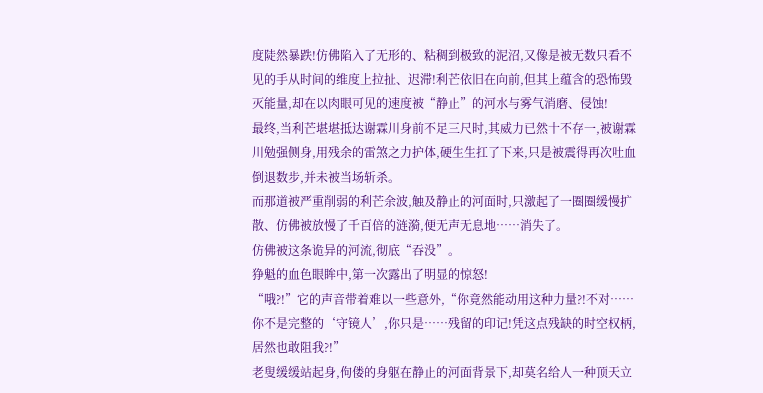度陡然暴跌!仿佛陷入了无形的、粘稠到极致的泥沼,又像是被无数只看不见的手从时间的维度上拉扯、迟滞!利芒依旧在向前,但其上蕴含的恐怖毁灭能量,却在以肉眼可见的速度被“静止”的河水与雾气消磨、侵蚀!
最终,当利芒堪堪抵达谢霖川身前不足三尺时,其威力已然十不存一,被谢霖川勉强侧身,用残余的雷煞之力护体,硬生生扛了下来,只是被震得再次吐血倒退数步,并未被当场斩杀。
而那道被严重削弱的利芒余波,触及静止的河面时,只激起了一圈圈缓慢扩散、仿佛被放慢了千百倍的涟漪,便无声无息地……消失了。
仿佛被这条诡异的河流,彻底“吞没”。
狰魁的血色眼眸中,第一次露出了明显的惊怒!
“哦?!”它的声音带着难以一些意外,“你竟然能动用这种力量?!不对……你不是完整的‘守镜人’,你只是……残留的印记!凭这点残缺的时空权柄,居然也敢阻我?!”
老叟缓缓站起身,佝偻的身躯在静止的河面背景下,却莫名给人一种顶天立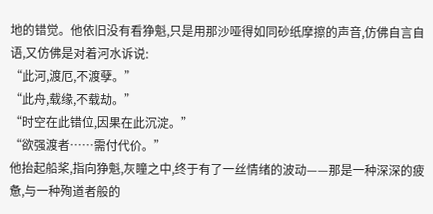地的错觉。他依旧没有看狰魁,只是用那沙哑得如同砂纸摩擦的声音,仿佛自言自语,又仿佛是对着河水诉说:
“此河,渡厄,不渡孽。”
“此舟,载缘,不载劫。”
“时空在此错位,因果在此沉淀。”
“欲强渡者……需付代价。”
他抬起船桨,指向狰魁,灰瞳之中,终于有了一丝情绪的波动——那是一种深深的疲惫,与一种殉道者般的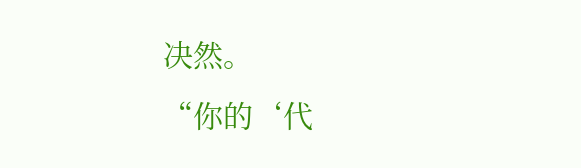决然。
“你的‘代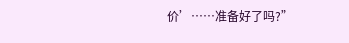价’……准备好了吗?”